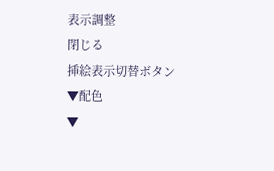表示調整
閉じる
挿絵表示切替ボタン
▼配色
▼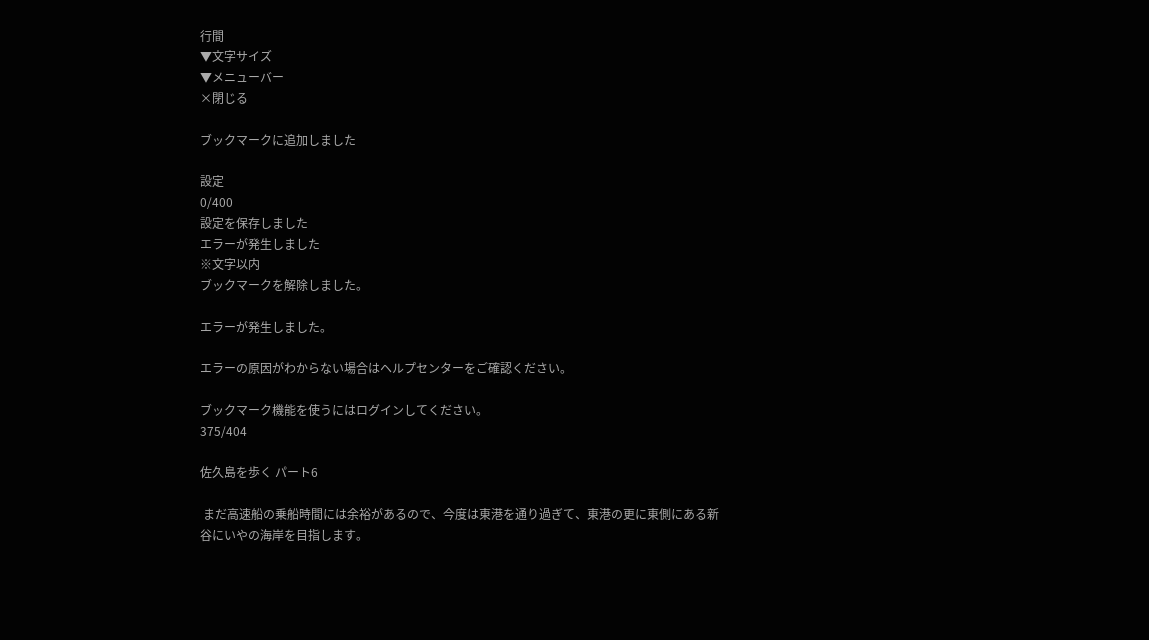行間
▼文字サイズ
▼メニューバー
×閉じる

ブックマークに追加しました

設定
0/400
設定を保存しました
エラーが発生しました
※文字以内
ブックマークを解除しました。

エラーが発生しました。

エラーの原因がわからない場合はヘルプセンターをご確認ください。

ブックマーク機能を使うにはログインしてください。
375/404

佐久島を歩く パート6

 まだ高速船の乗船時間には余裕があるので、今度は東港を通り過ぎて、東港の更に東側にある新谷にいやの海岸を目指します。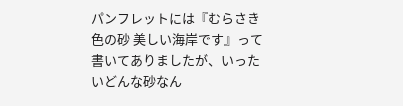パンフレットには『むらさき色の砂 美しい海岸です』って書いてありましたが、いったいどんな砂なん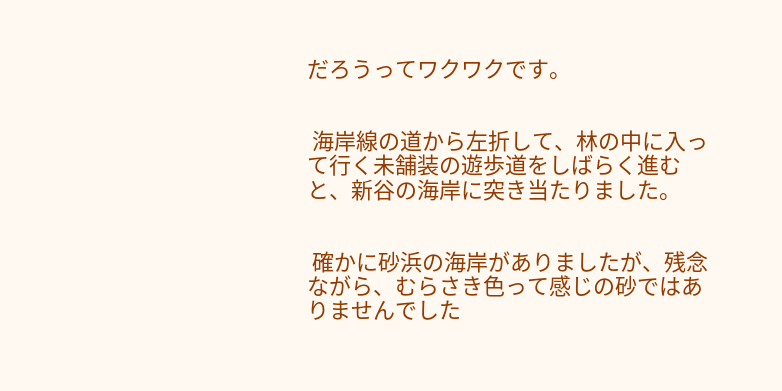だろうってワクワクです。


 海岸線の道から左折して、林の中に入って行く未舗装の遊歩道をしばらく進むと、新谷の海岸に突き当たりました。


 確かに砂浜の海岸がありましたが、残念ながら、むらさき色って感じの砂ではありませんでした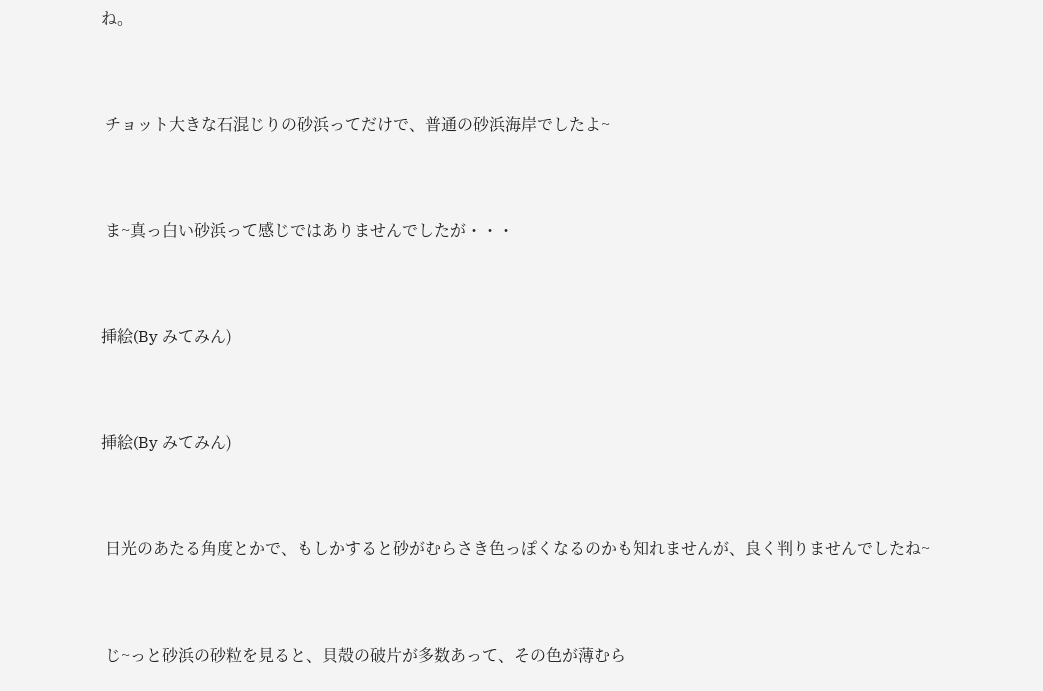ね。


 チョット大きな石混じりの砂浜ってだけで、普通の砂浜海岸でしたよ~


 ま~真っ白い砂浜って感じではありませんでしたが・・・


挿絵(By みてみん)


挿絵(By みてみん)


 日光のあたる角度とかで、もしかすると砂がむらさき色っぽくなるのかも知れませんが、良く判りませんでしたね~


 じ~っと砂浜の砂粒を見ると、貝殻の破片が多数あって、その色が薄むら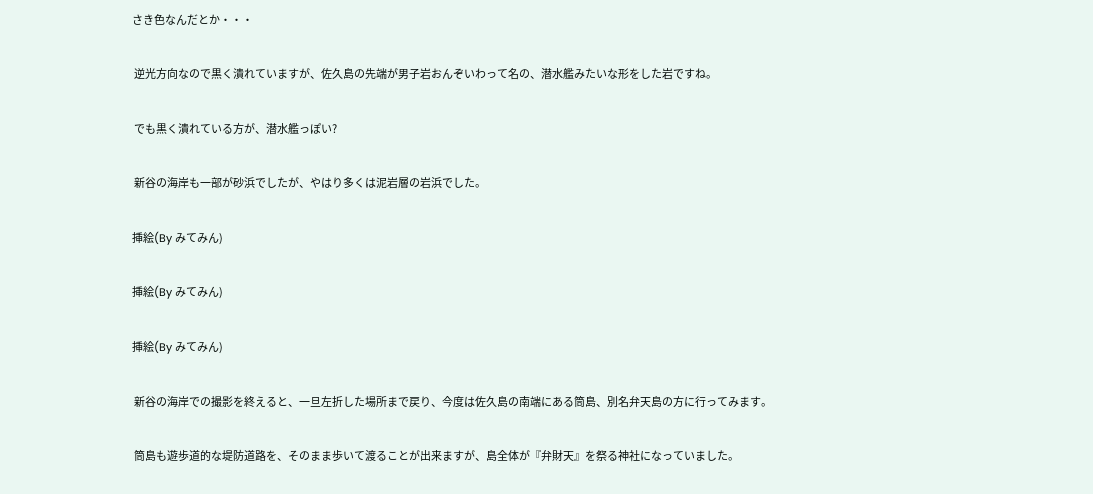さき色なんだとか・・・


 逆光方向なので黒く潰れていますが、佐久島の先端が男子岩おんぞいわって名の、潜水艦みたいな形をした岩ですね。


 でも黒く潰れている方が、潜水艦っぽい?


 新谷の海岸も一部が砂浜でしたが、やはり多くは泥岩層の岩浜でした。


挿絵(By みてみん)


挿絵(By みてみん)


挿絵(By みてみん)


 新谷の海岸での撮影を終えると、一旦左折した場所まで戻り、今度は佐久島の南端にある筒島、別名弁天島の方に行ってみます。


 筒島も遊歩道的な堤防道路を、そのまま歩いて渡ることが出来ますが、島全体が『弁財天』を祭る神社になっていました。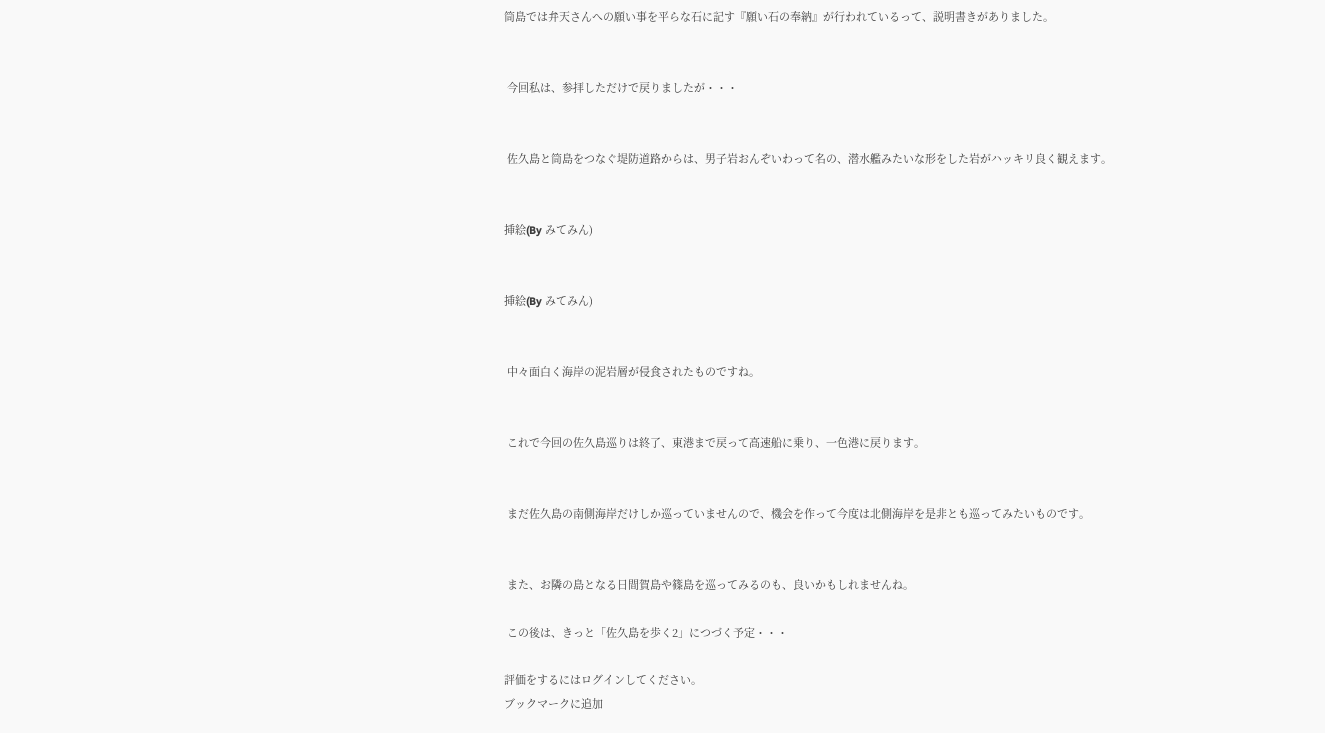筒島では弁天さんへの願い事を平らな石に記す『願い石の奉納』が行われているって、説明書きがありました。


 今回私は、参拝しただけで戻りましたが・・・


 佐久島と筒島をつなぐ堤防道路からは、男子岩おんぞいわって名の、潜水艦みたいな形をした岩がハッキリ良く観えます。


挿絵(By みてみん)


挿絵(By みてみん)


 中々面白く海岸の泥岩層が侵食されたものですね。


 これで今回の佐久島巡りは終了、東港まで戻って高速船に乗り、一色港に戻ります。


 まだ佐久島の南側海岸だけしか巡っていませんので、機会を作って今度は北側海岸を是非とも巡ってみたいものです。


 また、お隣の島となる日間賀島や篠島を巡ってみるのも、良いかもしれませんね。

 この後は、きっと「佐久島を歩く2」につづく予定・・・

評価をするにはログインしてください。
ブックマークに追加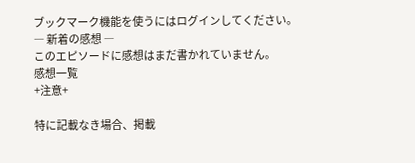ブックマーク機能を使うにはログインしてください。
― 新着の感想 ―
このエピソードに感想はまだ書かれていません。
感想一覧
+注意+

特に記載なき場合、掲載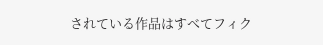されている作品はすべてフィク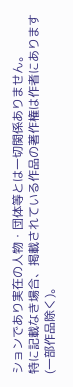ションであり実在の人物・団体等とは一切関係ありません。
特に記載なき場合、掲載されている作品の著作権は作者にあります(一部作品除く)。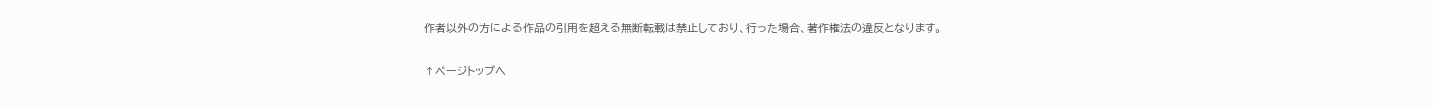作者以外の方による作品の引用を超える無断転載は禁止しており、行った場合、著作権法の違反となります。

↑ページトップへ